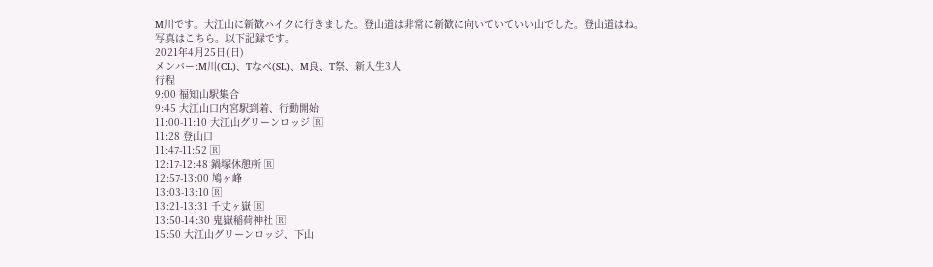M川です。大江山に新歓ハイクに行きました。登山道は非常に新歓に向いていていい山でした。登山道はね。
写真はこちら。以下記録です。
2021年4月25日(日)
メンバー:M川(CL)、Tなべ(SL)、M良、T祭、新入生3人
行程
9:00 福知山駅集合
9:45 大江山口内宮駅到着、行動開始
11:00-11:10 大江山グリーンロッジ 🅁
11:28 登山口
11:47-11:52 🅁
12:17-12:48 鍋塚休憩所 🅁
12:57-13:00 鳩ヶ峰
13:03-13:10 🅁
13:21-13:31 千丈ヶ嶽 🅁
13:50-14:30 鬼嶽稲荷神社 🅁
15:50 大江山グリーンロッジ、下山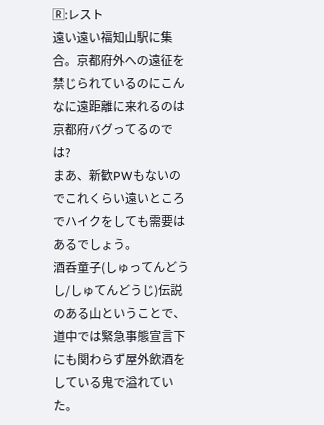🅁:レスト
遠い遠い福知山駅に集合。京都府外への遠征を禁じられているのにこんなに遠距離に来れるのは京都府バグってるのでは?
まあ、新歓PWもないのでこれくらい遠いところでハイクをしても需要はあるでしょう。
酒呑童子(しゅってんどうし/しゅてんどうじ)伝説のある山ということで、道中では緊急事態宣言下にも関わらず屋外飲酒をしている鬼で溢れていた。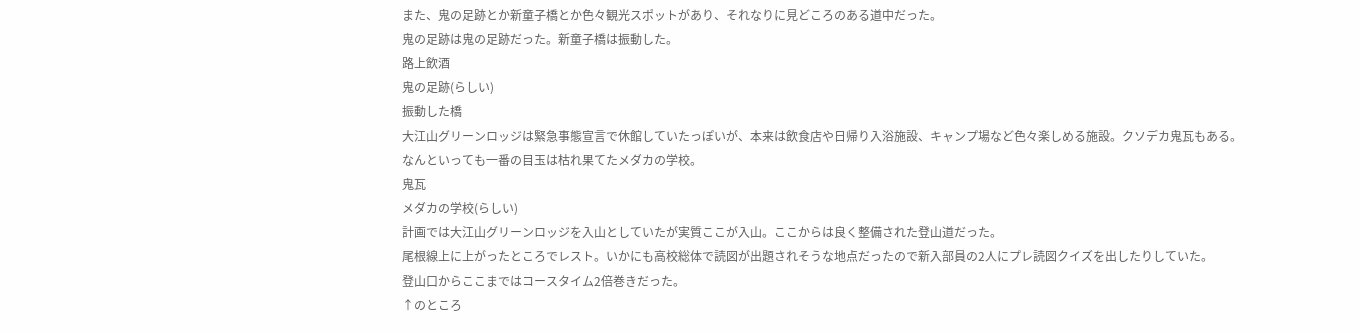また、鬼の足跡とか新童子橋とか色々観光スポットがあり、それなりに見どころのある道中だった。
鬼の足跡は鬼の足跡だった。新童子橋は振動した。
路上飲酒
鬼の足跡(らしい)
振動した橋
大江山グリーンロッジは緊急事態宣言で休館していたっぽいが、本来は飲食店や日帰り入浴施設、キャンプ場など色々楽しめる施設。クソデカ鬼瓦もある。
なんといっても一番の目玉は枯れ果てたメダカの学校。
鬼瓦
メダカの学校(らしい)
計画では大江山グリーンロッジを入山としていたが実質ここが入山。ここからは良く整備された登山道だった。
尾根線上に上がったところでレスト。いかにも高校総体で読図が出題されそうな地点だったので新入部員の2人にプレ読図クイズを出したりしていた。
登山口からここまではコースタイム2倍巻きだった。
↑のところ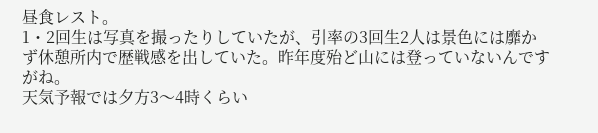昼食レスト。
1・2回生は写真を撮ったりしていたが、引率の3回生2人は景色には靡かず休憩所内で歴戦感を出していた。昨年度殆ど山には登っていないんですがね。
天気予報では夕方3〜4時くらい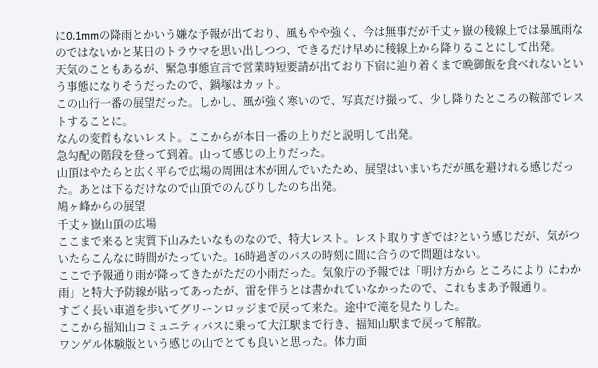に0.1mmの降雨とかいう嫌な予報が出ており、風もやや強く、今は無事だが千丈ヶ嶽の稜線上では暴風雨なのではないかと某日のトラウマを思い出しつつ、できるだけ早めに稜線上から降りることにして出発。
天気のこともあるが、緊急事態宣言で営業時短要請が出ており下宿に辿り着くまで晩御飯を食べれないという事態になりそうだったので、鍋塚はカット。
この山行一番の展望だった。しかし、風が強く寒いので、写真だけ撮って、少し降りたところの鞍部でレストすることに。
なんの変哲もないレスト。ここからが本日一番の上りだと説明して出発。
急勾配の階段を登って到着。山って感じの上りだった。
山頂はやたらと広く平らで広場の周囲は木が囲んでいたため、展望はいまいちだが風を避けれる感じだった。あとは下るだけなので山頂でのんびりしたのち出発。
鳩ヶ峰からの展望
千丈ヶ嶽山頂の広場
ここまで来ると実質下山みたいなものなので、特大レスト。レスト取りすぎでは?という感じだが、気がついたらこんなに時間がたっていた。16時過ぎのバスの時刻に間に合うので問題はない。
ここで予報通り雨が降ってきたがただの小雨だった。気象庁の予報では「明け方から ところにより にわか雨」と特大予防線が貼ってあったが、雷を伴うとは書かれていなかったので、これもまあ予報通り。
すごく長い車道を歩いてグリーンロッジまで戻って来た。途中で滝を見たりした。
ここから福知山コミュニティバスに乗って大江駅まで行き、福知山駅まで戻って解散。
ワンゲル体験版という感じの山でとても良いと思った。体力面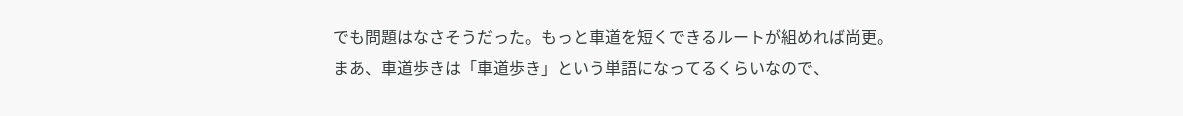でも問題はなさそうだった。もっと車道を短くできるルートが組めれば尚更。
まあ、車道歩きは「車道歩き」という単語になってるくらいなので、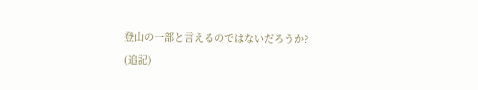登山の一部と言えるのではないだろうか?
(追記)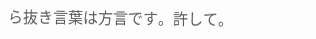ら抜き言葉は方言です。許して。